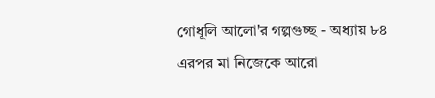গোধূলি আলো'র গল্পগুচ্ছ - অধ্যায় ৮৪
এরপর মা নিজেকে আরো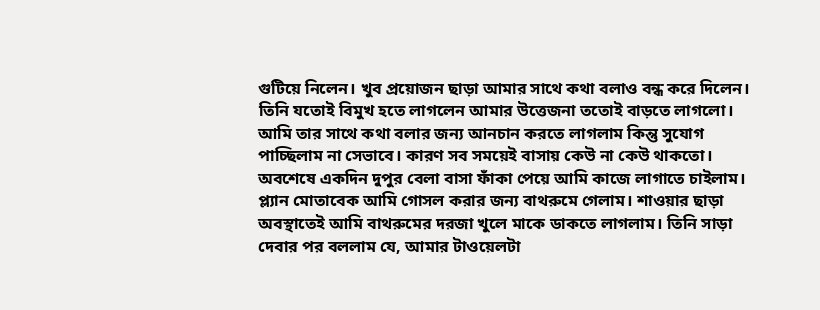গুটিয়ে নিলেন। খুব প্রয়োজন ছাড়া আমার সাথে কথা বলাও বন্ধ করে দিলেন। তিনি যতোই বিমুখ হতে লাগলেন আমার উত্তেজনা ততোই বাড়তে লাগলো। আমি তার সাথে কথা বলার জন্য আনচান করতে লাগলাম কিন্তু সুযোগ পাচ্ছিলাম না সেভাবে। কারণ সব সময়েই বাসায় কেউ না কেউ থাকতো। অবশেষে একদিন দুপুর বেলা বাসা ফাঁকা পেয়ে আমি কাজে লাগাতে চাইলাম। প্ল্যান মোতাবেক আমি গোসল করার জন্য বাথরুমে গেলাম। শাওয়ার ছাড়া অবস্থাতেই আমি বাথরুমের দরজা খুলে মাকে ডাকতে লাগলাম। তিনি সাড়া দেবার পর বললাম যে, আমার টাওয়েলটা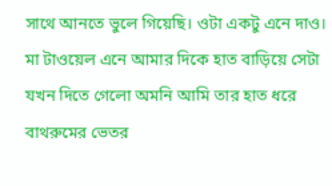সাথে আনতে ভুলে গিয়েছি। ওটা একটু এনে দাও।
মা টাওয়েল এনে আমার দিকে হাত বাড়িয়ে সেটা যখন দিতে গেলো অমনি আমি তার হাত ধরে বাথরুমের ভেতর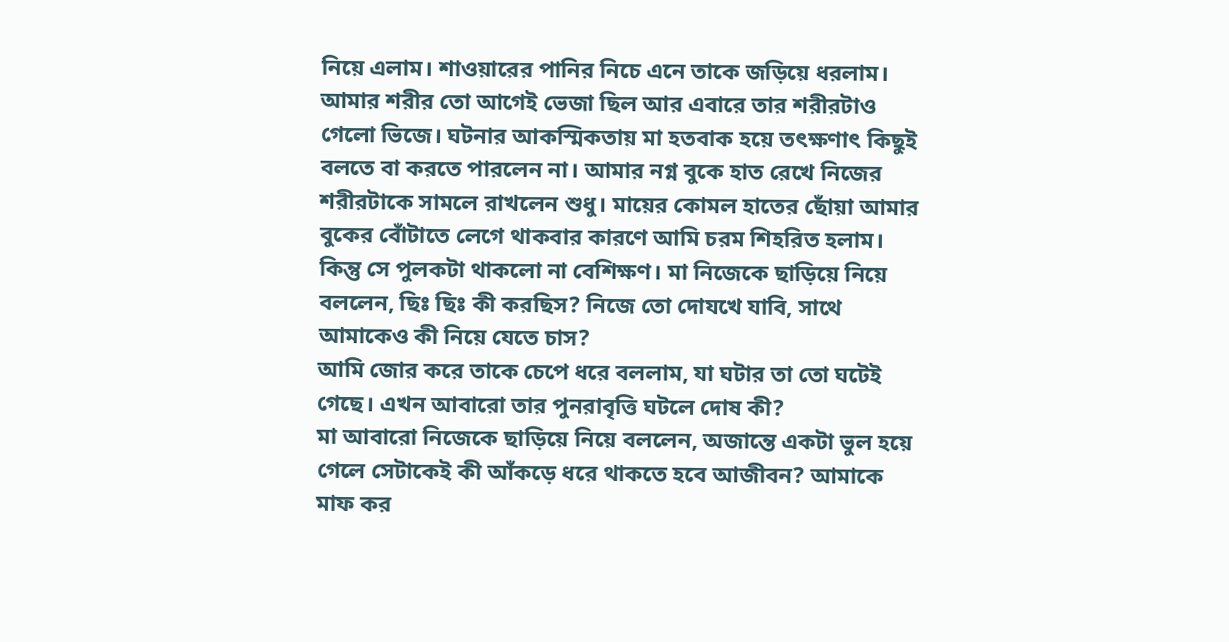নিয়ে এলাম। শাওয়ারের পানির নিচে এনে তাকে জড়িয়ে ধরলাম। আমার শরীর তো আগেই ভেজা ছিল আর এবারে তার শরীরটাও গেলো ভিজে। ঘটনার আকস্মিকতায় মা হতবাক হয়ে তৎক্ষণাৎ কিছুই বলতে বা করতে পারলেন না। আমার নগ্ন বুকে হাত রেখে নিজের শরীরটাকে সামলে রাখলেন শুধু। মায়ের কোমল হাতের ছোঁয়া আমার বুকের বোঁটাতে লেগে থাকবার কারণে আমি চরম শিহরিত হলাম। কিন্তু সে পুলকটা থাকলো না বেশিক্ষণ। মা নিজেকে ছাড়িয়ে নিয়ে বললেন, ছিঃ ছিঃ কী করছিস? নিজে তো দোযখে যাবি, সাথে আমাকেও কী নিয়ে যেতে চাস?
আমি জোর করে তাকে চেপে ধরে বললাম, যা ঘটার তা তো ঘটেই গেছে। এখন আবারো তার পুনরাবৃত্তি ঘটলে দোষ কী?
মা আবারো নিজেকে ছাড়িয়ে নিয়ে বললেন, অজান্তে একটা ভুল হয়ে গেলে সেটাকেই কী আঁকড়ে ধরে থাকতে হবে আজীবন? আমাকে মাফ কর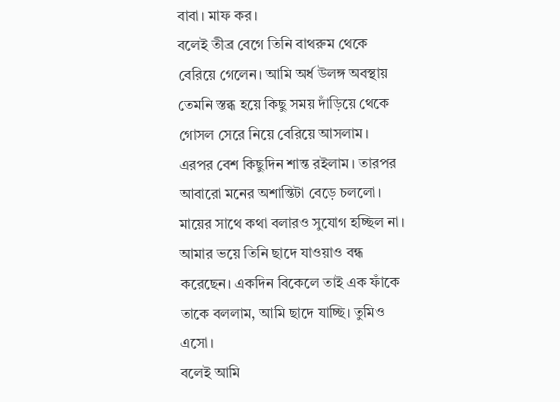বাবা। মাফ কর।
বলেই তীব্র বেগে তিনি বাথরুম থেকে বেরিয়ে গেলেন। আমি অর্ধ উলঙ্গ অবস্থায় তেমনি স্তব্ধ হয়ে কিছু সময় দাঁড়িয়ে থেকে গোসল সেরে নিয়ে বেরিয়ে আসলাম।
এরপর বেশ কিছুদিন শান্ত রইলাম। তারপর আবারো মনের অশান্তিটা বেড়ে চললো। মায়ের সাথে কথা বলারও সুযোগ হচ্ছিল না। আমার ভয়ে তিনি ছাদে যাওয়াও বন্ধ করেছেন। একদিন বিকেলে তাই এক ফাঁকে তাকে বললাম, আমি ছাদে যাচ্ছি। তুমিও এসো।
বলেই আমি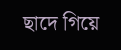ছাদে গিয়ে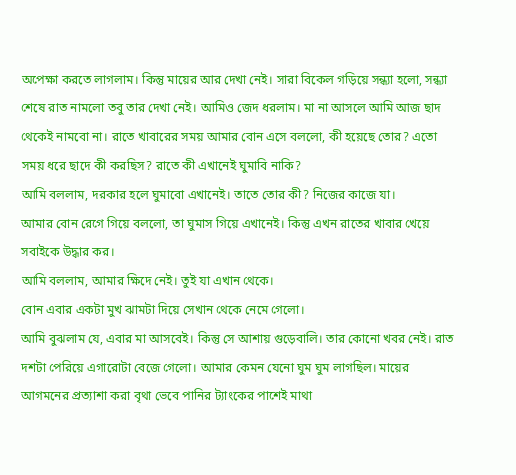অপেক্ষা করতে লাগলাম। কিন্তু মায়ের আর দেখা নেই। সারা বিকেল গড়িয়ে সন্ধ্যা হলো, সন্ধ্যা শেষে রাত নামলো তবু তার দেখা নেই। আমিও জেদ ধরলাম। মা না আসলে আমি আজ ছাদ থেকেই নামবো না। রাতে খাবারের সময় আমার বোন এসে বললো, কী হয়েছে তোর? এতো সময় ধরে ছাদে কী করছিস? রাতে কী এখানেই ঘুমাবি নাকি?
আমি বললাম, দরকার হলে ঘুমাবো এখানেই। তাতে তোর কী? নিজের কাজে যা।
আমার বোন রেগে গিয়ে বললো, তা ঘুমাস গিয়ে এখানেই। কিন্তু এখন রাতের খাবার খেয়ে সবাইকে উদ্ধার কর।
আমি বললাম, আমার ক্ষিদে নেই। তুই যা এখান থেকে।
বোন এবার একটা মুখ ঝামটা দিয়ে সেখান থেকে নেমে গেলো।
আমি বুঝলাম যে, এবার মা আসবেই। কিন্তু সে আশায় গুড়েবালি। তার কোনো খবর নেই। রাত দশটা পেরিয়ে এগারোটা বেজে গেলো। আমার কেমন যেনো ঘুম ঘুম লাগছিল। মায়ের আগমনের প্রত্যাশা করা বৃথা ভেবে পানির ট্যাংকের পাশেই মাথা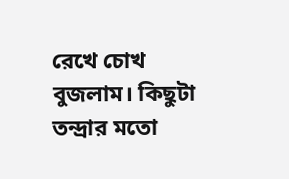রেখে চোখ বুজলাম। কিছুটা তন্দ্রার মতো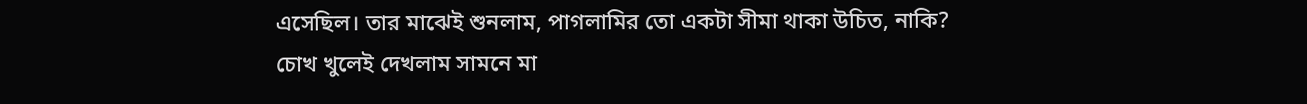এসেছিল। তার মাঝেই শুনলাম, পাগলামির তো একটা সীমা থাকা উচিত, নাকি?
চোখ খুলেই দেখলাম সামনে মা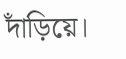দাঁড়িয়ে।